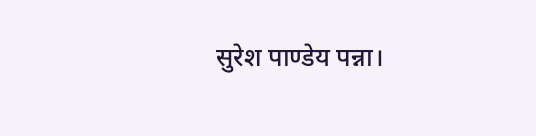सुरेश पाण्डेय पन्ना।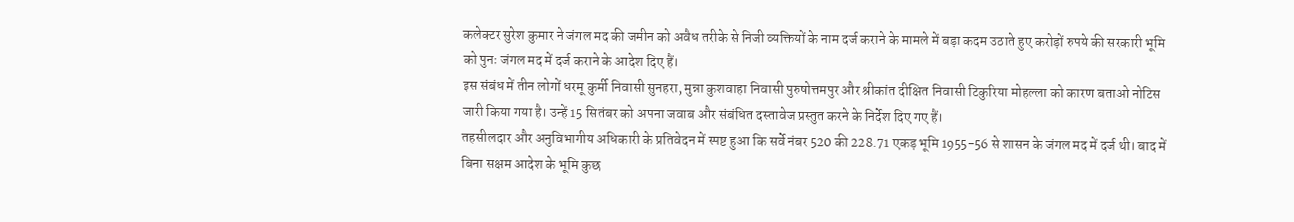कलेक्टर सुरेश कुमार ने जंगल मद की जमीन को अवैध तरीके से निजी व्यक्तियों के नाम दर्ज कराने के मामले में बड़ा कदम उठाते हुए करोड़ों रुपये की सरकारी भूमि को पुनः जंगल मद में दर्ज कराने के आदेश दिए हैं।
इस संबंध में तीन लोगों धरमू कुर्मी निवासी सुनहरा, मुन्ना कुशवाहा निवासी पुरुषोत्तमपुर और श्रीकांत दीक्षित निवासी टिकुरिया मोहल्ला को कारण बताओ नोटिस जारी किया गया है। उन्हें 15 सितंबर को अपना जवाब और संबंधित दस्तावेज प्रस्तुत करने के निर्देश दिए गए हैं।
तहसीलदार और अनुविभागीय अधिकारी के प्रतिवेदन में स्पष्ट हुआ कि सर्वे नंबर 520 की 228.71 एकड़ भूमि 1955-56 से शासन के जंगल मद में दर्ज थी। बाद में बिना सक्षम आदेश के भूमि कुछ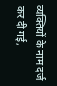व्यक्तियों के नाम दर्ज कर दी गई,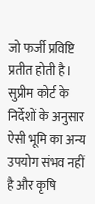जो फर्जी प्रविष्टि प्रतीत होती है। सुप्रीम कोर्ट के निर्देशों के अनुसार ऐसी भूमि का अन्य उपयोग संभव नहीं है और कृषि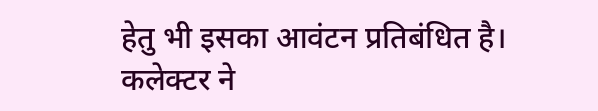हेतु भी इसका आवंटन प्रतिबंधित है।
कलेक्टर ने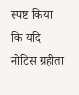स्पष्ट किया कि यदि नोटिस ग्रहीता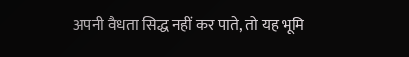अपनी वैधता सिद्ध नहीं कर पाते, तो यह भूमि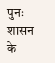पुनः शासन के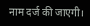नाम दर्ज की जाएगी।